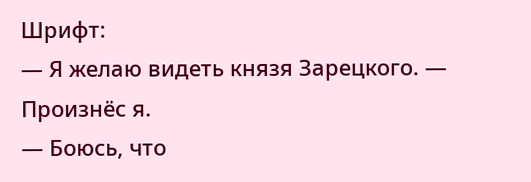Шрифт:
— Я желаю видеть князя Зарецкого. — Произнёс я.
— Боюсь, что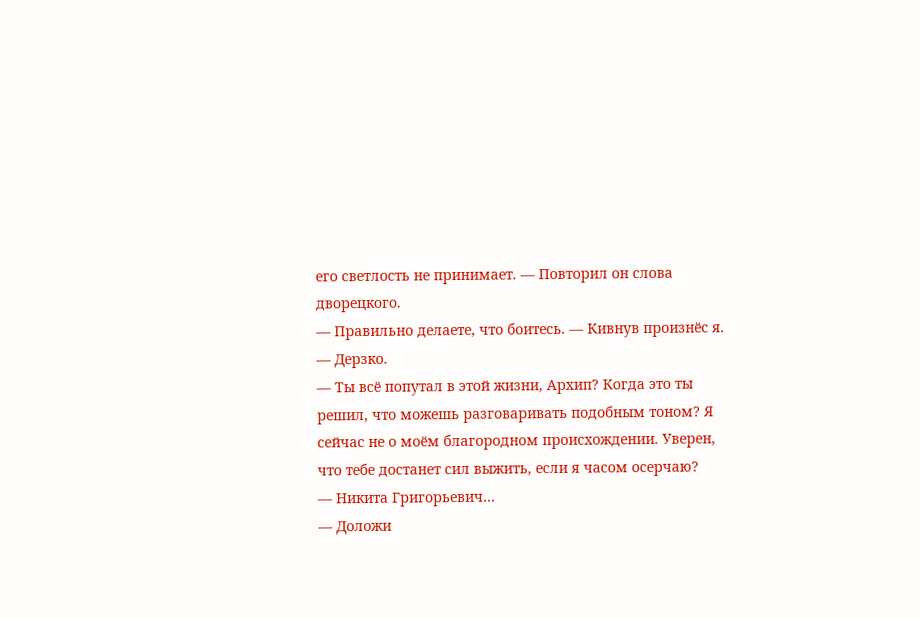его светлость не принимает. — Повторил он слова дворецкого.
— Правильно делаете, что боитесь. — Кивнув произнёс я.
— Дерзко.
— Ты всё попутал в этой жизни, Архип? Когда это ты решил, что можешь разговаривать подобным тоном? Я сейчас не о моём благородном происхождении. Уверен, что тебе достанет сил выжить, если я часом осерчаю?
— Никита Григорьевич…
— Доложи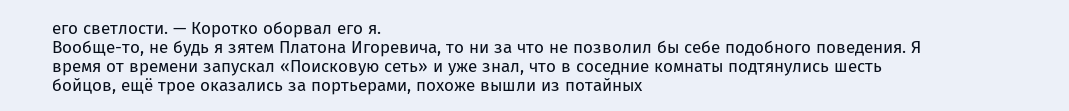его светлости. — Коротко оборвал его я.
Вообще-то, не будь я зятем Платона Игоревича, то ни за что не позволил бы себе подобного поведения. Я время от времени запускал «Поисковую сеть» и уже знал, что в соседние комнаты подтянулись шесть бойцов, ещё трое оказались за портьерами, похоже вышли из потайных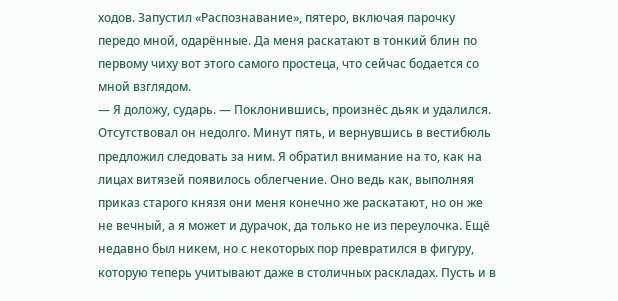ходов. Запустил «Распознавание», пятеро, включая парочку передо мной, одарённые. Да меня раскатают в тонкий блин по первому чиху вот этого самого простеца, что сейчас бодается со мной взглядом.
— Я доложу, сударь. — Поклонившись, произнёс дьяк и удалился.
Отсутствовал он недолго. Минут пять, и вернувшись в вестибюль предложил следовать за ним. Я обратил внимание на то, как на лицах витязей появилось облегчение. Оно ведь как, выполняя приказ старого князя они меня конечно же раскатают, но он же не вечный, а я может и дурачок, да только не из переулочка. Ещё недавно был никем, но с некоторых пор превратился в фигуру, которую теперь учитывают даже в столичных раскладах. Пусть и в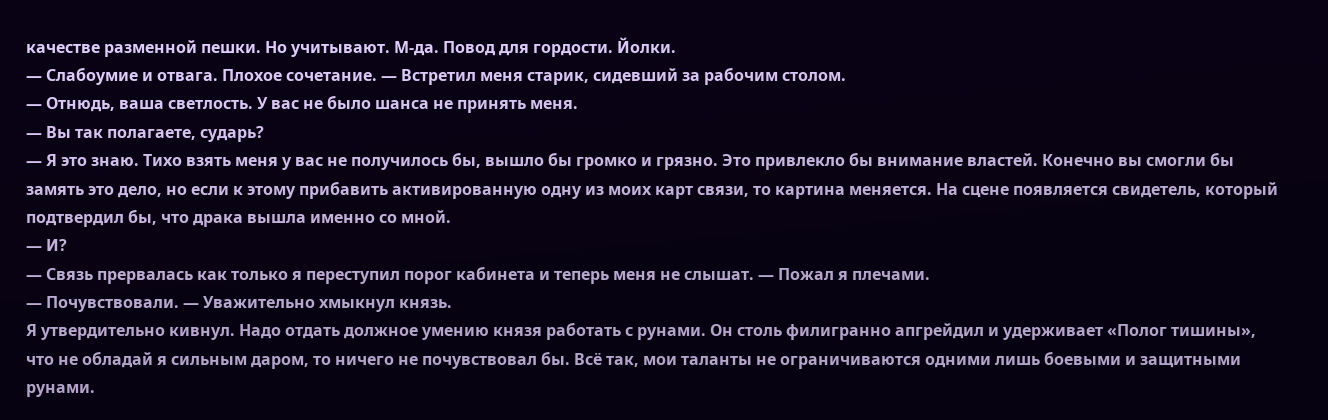качестве разменной пешки. Но учитывают. М-да. Повод для гордости. Йолки.
— Слабоумие и отвага. Плохое сочетание. — Встретил меня старик, сидевший за рабочим столом.
— Отнюдь, ваша светлость. У вас не было шанса не принять меня.
— Вы так полагаете, сударь?
— Я это знаю. Тихо взять меня у вас не получилось бы, вышло бы громко и грязно. Это привлекло бы внимание властей. Конечно вы смогли бы замять это дело, но если к этому прибавить активированную одну из моих карт связи, то картина меняется. На сцене появляется свидетель, который подтвердил бы, что драка вышла именно со мной.
— И?
— Связь прервалась как только я переступил порог кабинета и теперь меня не слышат. — Пожал я плечами.
— Почувствовали. — Уважительно хмыкнул князь.
Я утвердительно кивнул. Надо отдать должное умению князя работать с рунами. Он столь филигранно апгрейдил и удерживает «Полог тишины», что не обладай я сильным даром, то ничего не почувствовал бы. Всё так, мои таланты не ограничиваются одними лишь боевыми и защитными рунами.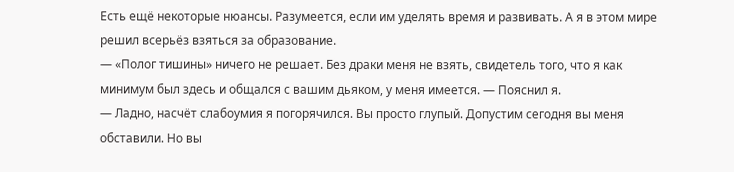Есть ещё некоторые нюансы. Разумеется, если им уделять время и развивать. А я в этом мире решил всерьёз взяться за образование.
— «Полог тишины» ничего не решает. Без драки меня не взять, свидетель того, что я как минимум был здесь и общался с вашим дьяком, у меня имеется. — Пояснил я.
— Ладно, насчёт слабоумия я погорячился. Вы просто глупый. Допустим сегодня вы меня обставили. Но вы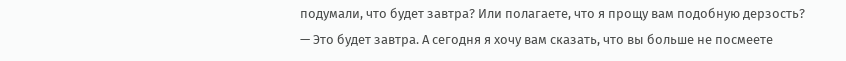подумали, что будет завтра? Или полагаете, что я прощу вам подобную дерзость?
— Это будет завтра. А сегодня я хочу вам сказать, что вы больше не посмеете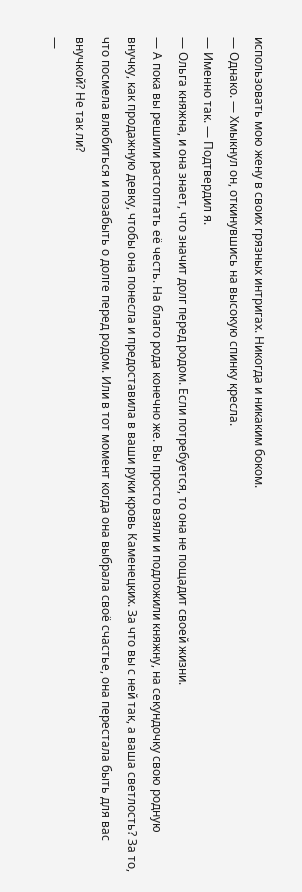использовать мою жену в своих грязных интригах. Никогда и никаким боком.
— Однако. — Хмыкнул он, откинувшись на высокую спинку кресла.
— Именно так. — Подтвердил я.
— Ольга княжна, и она знает, что значит долг перед родом. Если потребуется, то она не пощадит своей жизни.
— А пока вы решили растоптать её честь. На благо рода конечно же. Вы просто взяли и подложили княжну, на секундочку свою родную внучку, как продажную девку, чтобы она понесла и предоставила в ваши руки кровь Каменецких. За что вы с ней так, а ваша светлость? За то, что посмела влюбиться и позабыть о долге перед родом. Или в тот момент когда она выбрала своё счастье, она перестала быть для вас внучкой? Не так ли?
—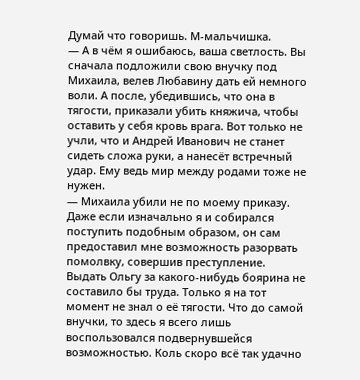Думай что говоришь. М-мальчишка.
— А в чём я ошибаюсь, ваша светлость. Вы сначала подложили свою внучку под Михаила, велев Любавину дать ей немного воли. А после, убедившись, что она в тягости, приказали убить княжича, чтобы оставить у себя кровь врага. Вот только не учли, что и Андрей Иванович не станет сидеть сложа руки, а нанесёт встречный удар. Ему ведь мир между родами тоже не нужен.
— Михаила убили не по моему приказу. Даже если изначально я и собирался поступить подобным образом, он сам предоставил мне возможность разорвать помолвку, совершив преступление. Выдать Ольгу за какого-нибудь боярина не составило бы труда. Только я на тот момент не знал о её тягости. Что до самой внучки, то здесь я всего лишь воспользовался подвернувшейся возможностью. Коль скоро всё так удачно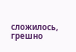сложилось, грешно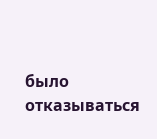было отказываться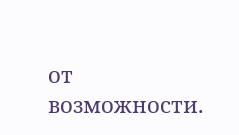от возможности.